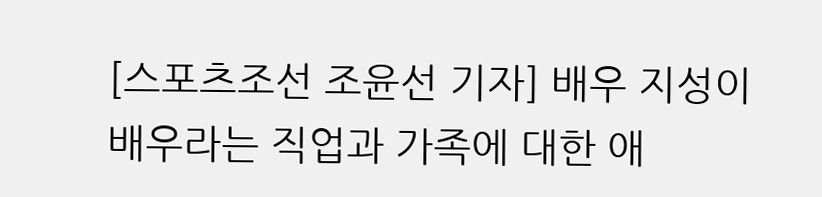[스포츠조선 조윤선 기자] 배우 지성이 배우라는 직업과 가족에 대한 애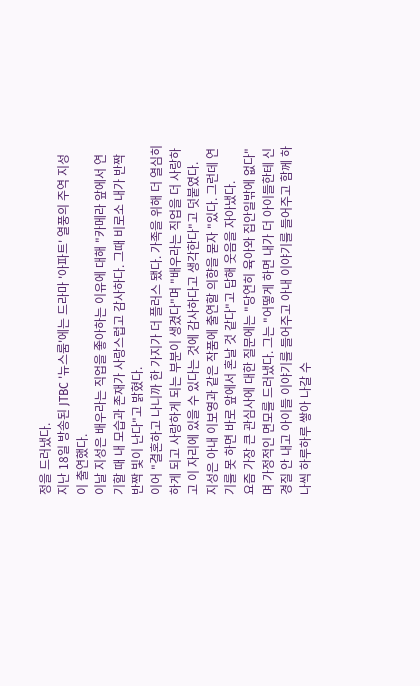정을 드러냈다.
지난 18일 방송된 JTBC '뉴스룸'에는 드라마 '아파트' 열풍의 주역 지성이 출연했다.
이날 지성은 배우라는 직업을 좋아하는 이유에 대해 "카메라 앞에서 연기할 때 내 모습과 존재가 사랑스럽고 감사하다. 그때 비로소 내가 반짝반짝 빛이 난다"고 밝혔다.
이어 "결혼하고 나니까 한 가지가 더 플러스 됐다. 가족을 위해 더 열심히 하게 되고 사랑하게 되는 부분이 생겼다"며 "배우라는 직업을 더 사랑하고 이 자리에 있을 수 있다는 것에 감사하다고 생각한다"고 덧붙였다.
지성은 아내 이보영과 같은 작품에 출연할 의향을 묻자 "있다. 그런데 연기를 못 하면 바로 앞에서 혼날 것 같다"고 답해 웃음을 자아냈다.
요즘 가장 큰 관심사에 대한 질문에는 "당연히 육아와 집안일밖에 없다"며 가정적인 면모를 드러냈다. 그는 "어떻게 하면 내가 더 아이들한테 신경질 안 내고 아이들 이야기를 들어주고 아내 이야기를 들어주고 함께 하나씩 하루하루 쌓아 나갈 수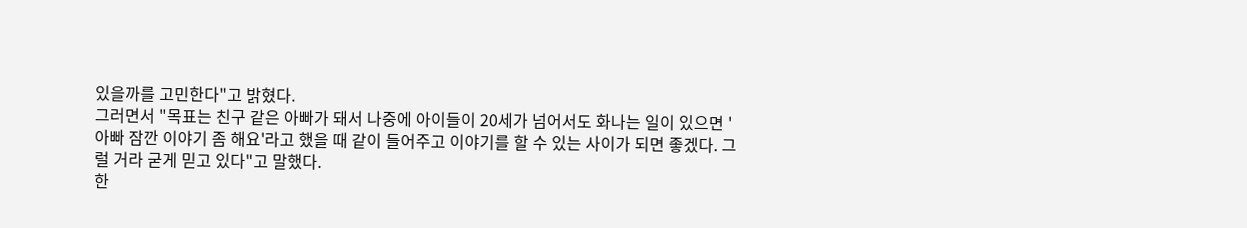있을까를 고민한다"고 밝혔다.
그러면서 "목표는 친구 같은 아빠가 돼서 나중에 아이들이 20세가 넘어서도 화나는 일이 있으면 '아빠 잠깐 이야기 좀 해요'라고 했을 때 같이 들어주고 이야기를 할 수 있는 사이가 되면 좋겠다. 그럴 거라 굳게 믿고 있다"고 말했다.
한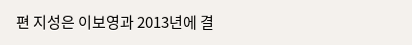편 지성은 이보영과 2013년에 결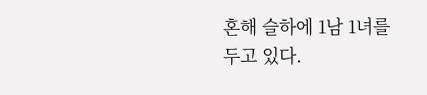혼해 슬하에 1남 1녀를 두고 있다.